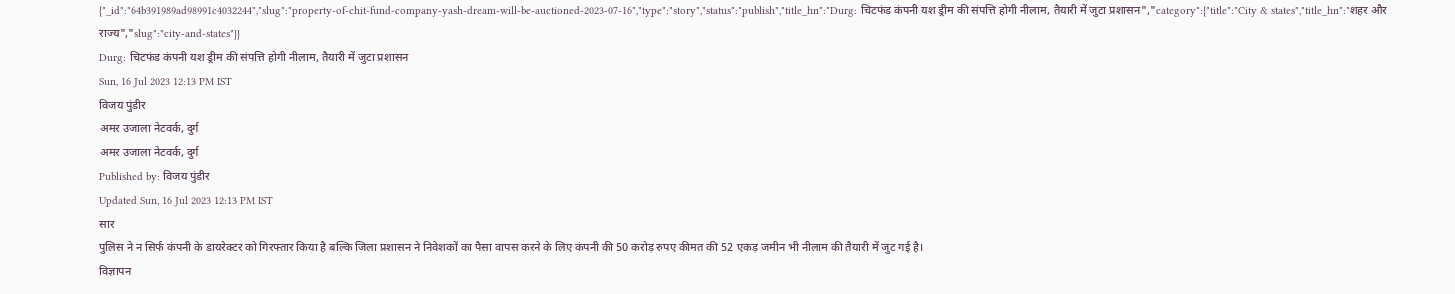{"_id":"64b391989ad98991c4032244","slug":"property-of-chit-fund-company-yash-dream-will-be-auctioned-2023-07-16","type":"story","status":"publish","title_hn":"Durg: चिटफंड कंपनी यश ड्रीम की संपत्ति होगी नीलाम, तैयारी में जुटा प्रशासन","category":{"title":"City & states","title_hn":"शहर और राज्य","slug":"city-and-states"}}
Durg: चिटफंड कंपनी यश ड्रीम की संपत्ति होगी नीलाम, तैयारी में जुटा प्रशासन
Sun, 16 Jul 2023 12:13 PM IST
विजय पुंडीर
अमर उजाला नेटवर्क, दुर्ग
अमर उजाला नेटवर्क, दुर्ग
Published by: विजय पुंडीर
Updated Sun, 16 Jul 2023 12:13 PM IST
सार
पुलिस ने न सिर्फ कंपनी के डायरेक्टर को गिरफ्तार किया है बल्कि जिला प्रशासन ने निवेशकों का पैसा वापस करने के लिए कंपनी की 50 करोड़ रुपए कीमत की 52 एकड़ जमीन भी नीलाम की तैयारी में जुट गई है।
विज्ञापन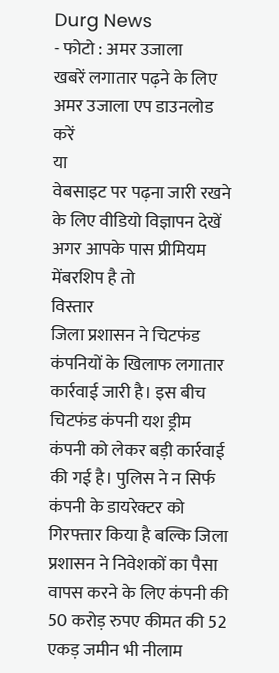Durg News
- फोटो : अमर उजाला
खबरें लगातार पढ़ने के लिए अमर उजाला एप डाउनलोड करें
या
वेबसाइट पर पढ़ना जारी रखने के लिए वीडियो विज्ञापन देखें
अगर आपके पास प्रीमियम मेंबरशिप है तो
विस्तार
जिला प्रशासन ने चिटफंड कंपनियों के खिलाफ लगातार कार्रवाई जारी है। इस बीच चिटफंड कंपनी यश ड्रीम कंपनी को लेकर बड़ी कार्रवाई की गई है। पुलिस ने न सिर्फ कंपनी के डायरेक्टर को गिरफ्तार किया है बल्कि जिला प्रशासन ने निवेशकों का पैसा वापस करने के लिए कंपनी की 50 करोड़ रुपए कीमत की 52 एकड़ जमीन भी नीलाम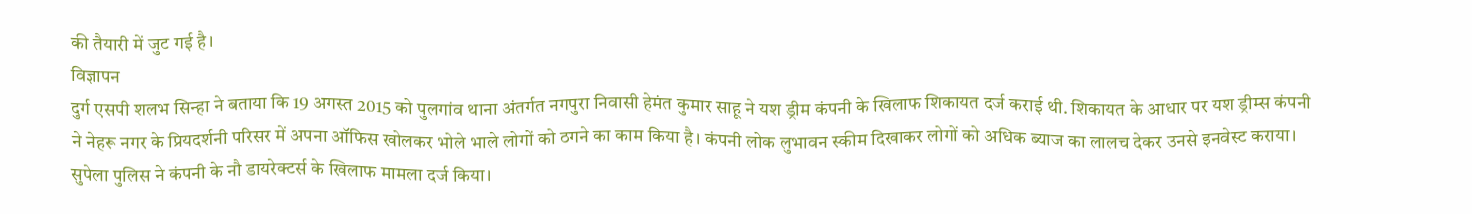की तैयारी में जुट गई है।
विज्ञापन
दुर्ग एसपी शलभ सिन्हा ने बताया कि 19 अगस्त 2015 को पुलगांव थाना अंतर्गत नगपुरा निवासी हेमंत कुमार साहू ने यश ड्रीम कंपनी के खिलाफ शिकायत दर्ज कराई थी. शिकायत के आधार पर यश ड्रीम्स कंपनी ने नेहरू नगर के प्रियदर्शनी परिसर में अपना ऑफिस खोलकर भोले भाले लोगों को ठगने का काम किया है। कंपनी लोक लुभावन स्कीम दिखाकर लोगों को अधिक ब्याज का लालच देकर उनसे इनवेस्ट कराया। सुपेला पुलिस ने कंपनी के नौ डायरेक्टर्स के खिलाफ मामला दर्ज किया।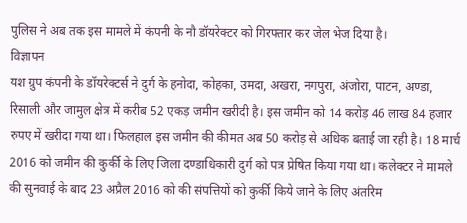पुलिस ने अब तक इस मामले में कंपनी के नौ डॉयरेक्टर को गिरफ्तार कर जेल भेज दिया है।
विज्ञापन
यश ग्रुप कंपनी के डॉयरेक्टर्स ने दुर्ग के हनोदा, कोहका, उमदा, अखरा, नगपुरा, अंजोरा, पाटन, अण्डा, रिसाली और जामुल क्षेत्र में करीब 52 एकड़ जमीन खरीदी है। इस जमीन को 14 करोड़ 46 लाख 84 हजार रुपए में खरीदा गया था। फिलहाल इस जमीन की कीमत अब 50 करोड़ से अधिक बताई जा रही है। 18 मार्च 2016 को जमीन की कुर्की के लिए जिला दण्डाधिकारी दुर्ग को पत्र प्रेषित किया गया था। कलेक्टर ने मामले की सुनवाई के बाद 23 अप्रैल 2016 को की संपत्तियों को कुर्की किये जाने के लिए अंतरिम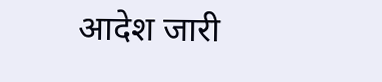आदेश जारी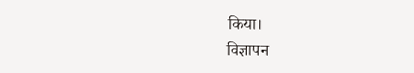किया।
विज्ञापन